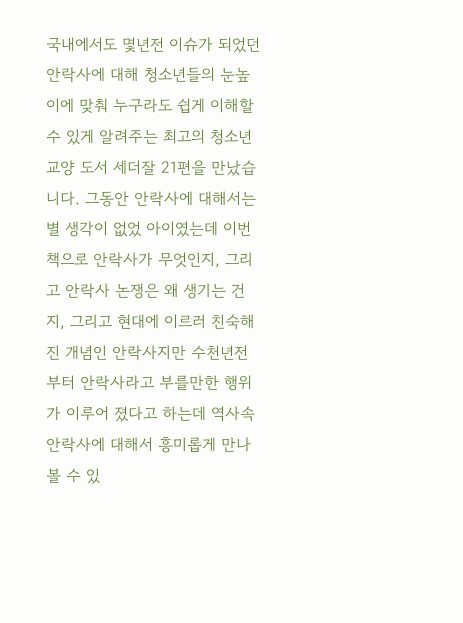국내에서도 몇년전 이슈가 되었던 안락사에 대해 청소년들의 눈높이에 맞춰 누구라도 쉽게 이해할 수 있게 알려주는 최고의 청소년 교양 도서 세더잘 21편을 만났습니다. 그동안 안락사에 대해서는 별 생각이 없었 아이였는데 이번 책으로 안락사가 무엇인지, 그리고 안락사 논쟁은 왜 생기는 건지, 그리고 현대에 이르러 친숙해진 개념인 안락사지만 수천년전부터 안락사라고 부를만한 행위가 이루어 졌다고 하는데 역사속 안락사에 대해서 흥미롭게 만나볼 수 있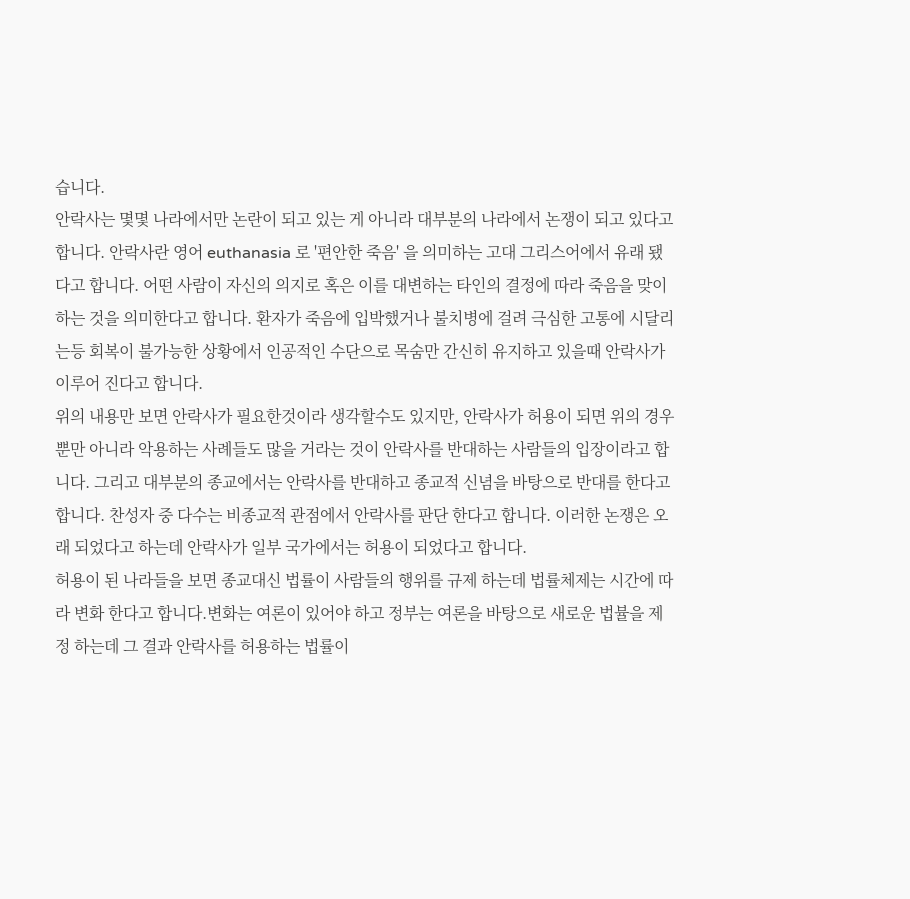습니다.
안락사는 몇몇 나라에서만 논란이 되고 있는 게 아니라 대부분의 나라에서 논쟁이 되고 있다고 합니다. 안락사란 영어 euthanasia 로 '편안한 죽음' 을 의미하는 고대 그리스어에서 유래 됐다고 합니다. 어떤 사람이 자신의 의지로 혹은 이를 대변하는 타인의 결정에 따라 죽음을 맞이하는 것을 의미한다고 합니다. 환자가 죽음에 입박했거나 불치병에 걸려 극심한 고통에 시달리는등 회복이 불가능한 상황에서 인공적인 수단으로 목숨만 간신히 유지하고 있을때 안락사가 이루어 진다고 합니다.
위의 내용만 보면 안락사가 필요한것이라 생각할수도 있지만, 안락사가 허용이 되면 위의 경우뿐만 아니라 악용하는 사례들도 많을 거라는 것이 안락사를 반대하는 사람들의 입장이라고 합니다. 그리고 대부분의 종교에서는 안락사를 반대하고 종교적 신념을 바탕으로 반대를 한다고 합니다. 찬성자 중 다수는 비종교적 관점에서 안락사를 판단 한다고 합니다. 이러한 논쟁은 오래 되었다고 하는데 안락사가 일부 국가에서는 허용이 되었다고 합니다.
허용이 된 나라들을 보면 종교대신 법률이 사람들의 행위를 규제 하는데 법률체제는 시간에 따라 변화 한다고 합니다.변화는 여론이 있어야 하고 정부는 여론을 바탕으로 새로운 법뷸을 제정 하는데 그 결과 안락사를 허용하는 법률이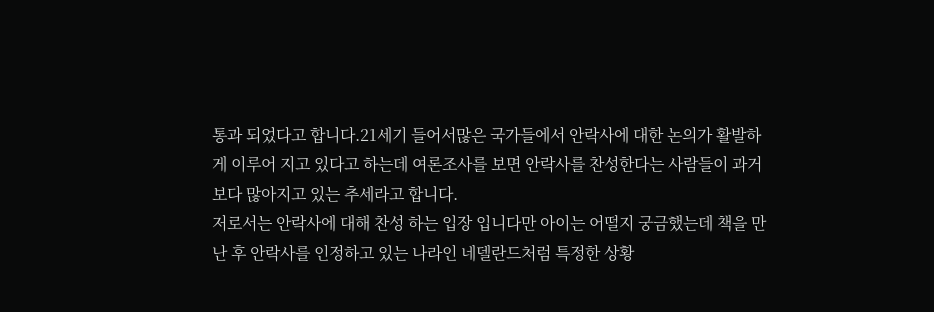통과 되었다고 합니다.21세기 들어서많은 국가들에서 안락사에 대한 논의가 활발하게 이루어 지고 있다고 하는데 여론조사를 보면 안락사를 찬성한다는 사람들이 과거보다 많아지고 있는 추세라고 합니다.
저로서는 안락사에 대해 찬성 하는 입장 입니다만 아이는 어떨지 궁금했는데 책을 만난 후 안락사를 인정하고 있는 나라인 네델란드처럼 특정한 상황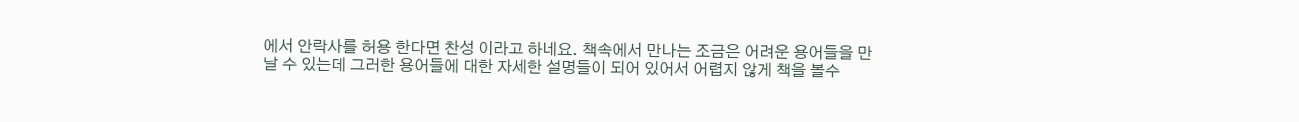에서 안락사를 허용 한다면 찬성 이라고 하네요. 책속에서 만나는 조금은 어려운 용어들을 만날 수 있는데 그러한 용어들에 대한 자세한 설명들이 되어 있어서 어렵지 않게 책을 볼수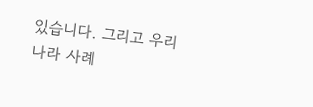있습니다. 그리고 우리나라 사례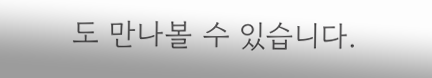도 만나볼 수 있습니다.